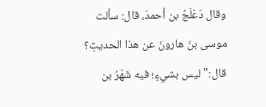وقال دَعْلَجُ بن أحمدَ، قال: سألت موسى بنَ هارونَ عن هذا الحديثِ؟ قال:"ليس بشيءٍ؛ فيه شَهْرُ بن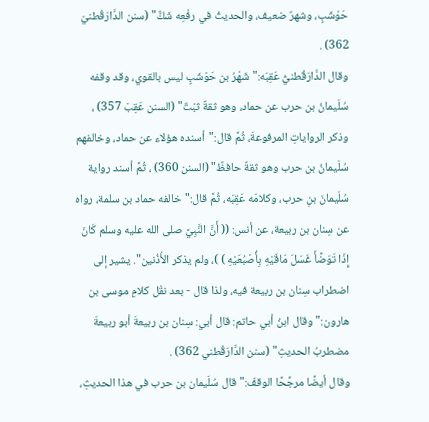حَوْشَبٍ، وشهرٌ ضعيف، والحديثُ في رفْعِه شَكٌّ" (سنن الدَّارَقُطنيّ 362) .
وقال الدَّارَقُطنيُّ عَقِبَه:"شَهْرُ بن حَوْشَبٍ ليس بالقوي، وقد وقفه سُلَيمانُ بن حرب عن حماد، وهو ثقةٌ ثبْتٌ" (السنن عَقِبَ 357) ، وذكر الرواياتِ المرفوعةَ، ثُمَّ قال:"أسنده هؤلاء عن حماد، وخالفهم سُلَيمانُ بن حرب وهو ثقةٌ حافظٌ" (السنن 360) ، ثُمَّ أسند رواية سُلَيمانَ بنِ حرب، وكلامَه عَقِبَه، ثُمَّ قال:"خالفه حماد بن سلمة، رواه عن سِنان بن ربيعة، عن أنس: (( أَنَّ النَّبِيَّ صلى الله عليه وسلم كَانَ إِذَا تَوَضَّأَ غَسَلَ مَاقَيْهِ بِأُصْبُعَيْهِ ) )، ولم يذكر الأُذُنين". يشير إلى اضطراب سِنان بن ربيعة فيه، ولذا قال - بعد نقْل كلامِ موسى بن هارون:"وقال ابنُ أبي حاتم: قال أبي: سِنان بن ربيعةَ أبو ربيعةَ مضطربُ الحديثِ" (سنن الدَّارَقُطني 362) .
وقال أيضًا مرجِّحًا الوقفَ:"قال سُلَيمان بن حرب في هذا الحديثِ،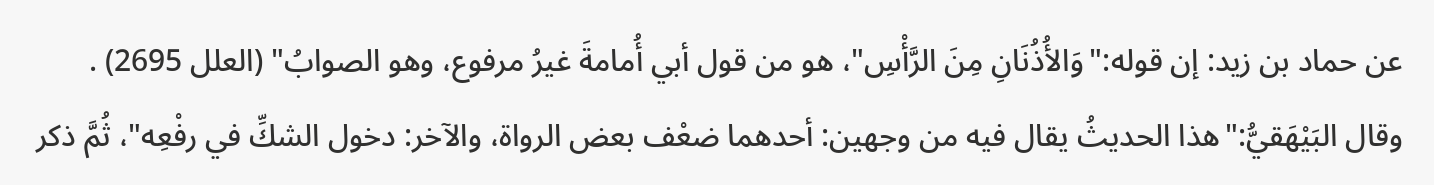عن حماد بن زيد: إن قوله:"وَالأُذُنَانِ مِنَ الرَّأْسِ"، هو من قول أبي أُمامةَ غيرُ مرفوع، وهو الصوابُ" (العلل 2695) .
وقال البَيْهَقيُّ:"هذا الحديثُ يقال فيه من وجهين: أحدهما ضعْف بعض الرواة، والآخر: دخول الشكِّ في رفْعِه"، ثُمَّ ذكر